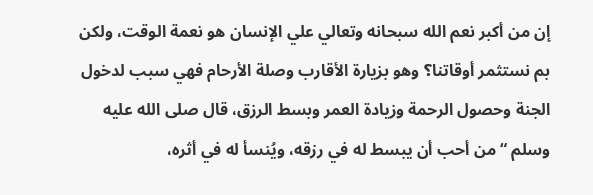إن من أكبر نعم الله سبحانه وتعالي علي الإنسان هو نعمة الوقت، ولكن بم نستثمر أوقاتنا؟ وهو بزيارة الأقارب وصلة الأرحام فهي سبب لدخول الجنة وحصول الرحمة وزيادة العمر وبسط الرزق، قال صلى الله عليه وسلم “من أحب أن يبسط له في رزقه، ويُنسأ له في أثره،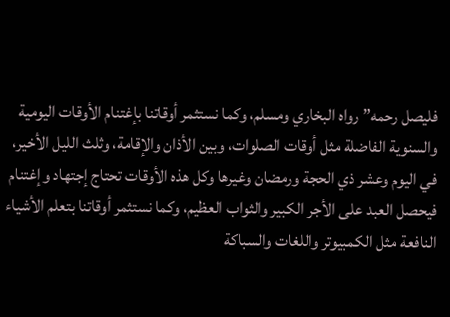فليصل رحمه” رواه البخاري ومسلم، وكما نستثمر أوقاتنا بإغتنام الأوقات اليومية والسنوية الفاضلة مثل أوقات الصلوات، وبين الأذان والإقامة، وثلث الليل الأخير، في اليوم وعشر ذي الحجة ورمضان وغيرها وكل هذه الأوقات تحتاج إجتهاد وإغتنام فيحصل العبد على الأجر الكبير والثواب العظيم، وكما نستثمر أوقاتنا بتعلم الأشياء النافعة مثل الكمبيوتر واللغات والسباكة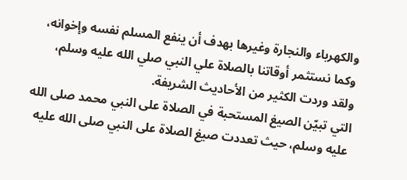والكهرباء والنجارة وغيرها بهدف أن ينفع المسلم نفسه وإخوانه، وكما نستثمر أوقاتنا بالصلاة علي النبي صلي الله عليه وسلم، ولقد وردت الكثير من الأحاديث الشريفة.
التي تبيّن الصيغ المستحبة في الصلاة على النبي محمد صلى الله عليه وسلم، حيث تعددت صيغ الصلاة على النبي صلى الله عليه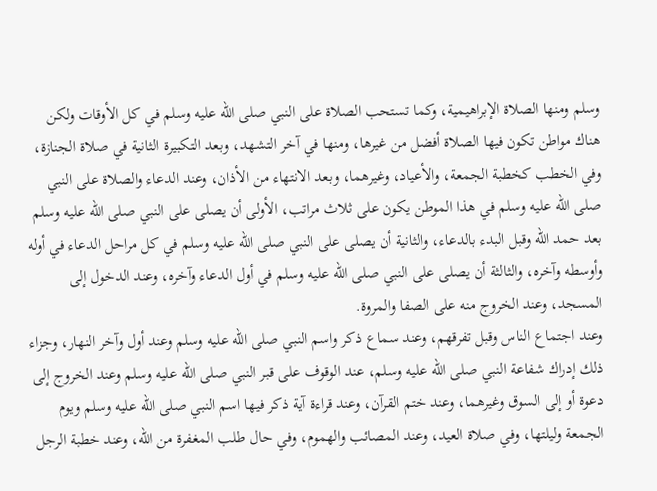وسلم ومنها الصلاة الإبراهيمية، وكما تستحب الصلاة على النبي صلى الله عليه وسلم في كل الأوقات ولكن هناك مواطن تكون فيها الصلاة أفضل من غيرها، ومنها في آخر التشهد، وبعد التكبيرة الثانية في صلاة الجنازة، وفي الخطب كخطبة الجمعة، والأعياد، وغيرهما، وبعد الانتهاء من الأذان، وعند الدعاء والصلاة على النبي صلى الله عليه وسلم في هذا الموطن يكون على ثلاث مراتب، الأولى أن يصلى على النبي صلى الله عليه وسلم بعد حمد الله وقبل البدء بالدعاء، والثانية أن يصلى على النبي صلى الله عليه وسلم في كل مراحل الدعاء في أوله وأوسطه وآخره، والثالثة أن يصلى على النبي صلى الله عليه وسلم في أول الدعاء وآخره، وعند الدخول إلى المسجد، وعند الخروج منه على الصفا والمروة.
وعند اجتماع الناس وقبل تفرقهم، وعند سماع ذكر واسم النبي صلى الله عليه وسلم وعند أول وآخر النهار، وجزاء ذلك إدراك شفاعة النبي صلى الله عليه وسلم، عند الوقوف على قبر النبي صلى الله عليه وسلم وعند الخروج إلى دعوة أو إلى السوق وغيرهما، وعند ختم القرآن، وعند قراءة آية ذكر فيها اسم النبي صلى الله عليه وسلم ويوم الجمعة وليلتها، وفي صلاة العيد، وعند المصائب والهموم، وفي حال طلب المغفرة من الله، وعند خطبة الرجل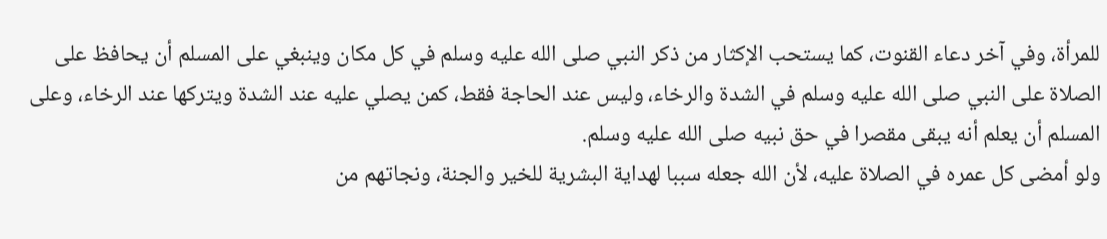للمرأة، وفي آخر دعاء القنوت، كما يستحب الإكثار من ذكر النبي صلى الله عليه وسلم في كل مكان وينبغي على المسلم أن يحافظ على الصلاة على النبي صلى الله عليه وسلم في الشدة والرخاء، وليس عند الحاجة فقط، كمن يصلي عليه عند الشدة ويتركها عند الرخاء، وعلى المسلم أن يعلم أنه يبقى مقصرا في حق نبيه صلى الله عليه وسلم.
ولو أمضى كل عمره في الصلاة عليه، لأن الله جعله سببا لهداية البشرية للخير والجنة، ونجاتهم من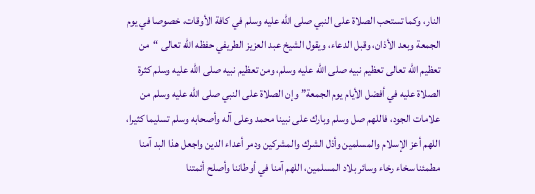النار، وكما تستحب الصلاة على النبي صلى الله عليه وسلم في كافة الأوقات، خصوصا في يوم الجمعة وبعد الأذان، وقبل الدعاء، ويقول الشيخ عبد العزيز الطريفي حفظه الله تعالى “من تعظيم الله تعالى تعظيم نبيه صلى الله عليه وسلم، ومن تعظيم نبيه صلى الله عليه وسلم كثرة الصلاة عليه في أفضل الأيام يوم الجمعة” وإن الصلاة على النبي صلى الله عليه وسلم من علامات الجود، فاللهم صل وسلم وبارك على نبينا محمد وعلى آله وأصحابه وسلم تسليما كثيرا، اللهم أعز الإسلام والمسلمين وأذل الشرك والمشركين ودمر أعداء الدين واجعل هذا البد آمنا مطمئنا سخاء رخاء وسائر بلاد المسلمين، اللهم آمنا في أوطاننا وأصلح أئمتنا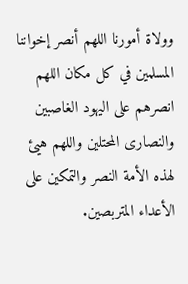وولاة أمورنا اللهم أنصر إخواننا المسلمين في كل مكان اللهم انصرهم على اليهود الغاصبين والنصارى المحتلين واللهم هيئ لهذه الأمة النصر والتمكين على الأعداء المتربصين.